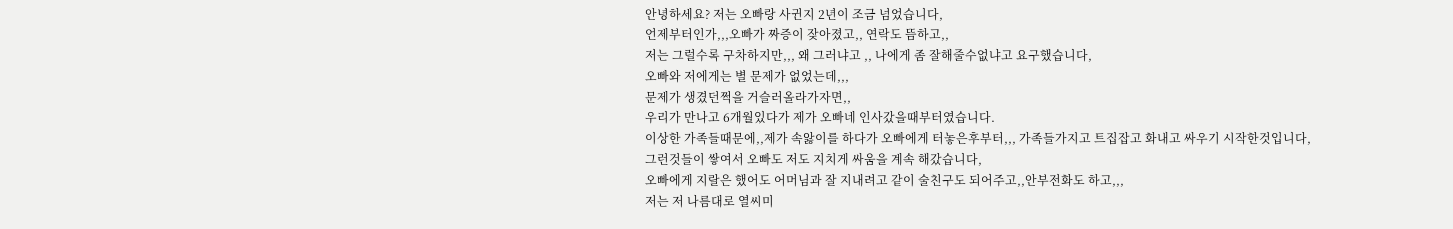안녕하세요? 저는 오빠랑 사귄지 2년이 조금 넘었습니다,
언제부터인가,,,오빠가 짜증이 잦아졌고,, 연락도 뜸하고,,
저는 그럴수록 구차하지만,,, 왜 그러냐고 ,, 나에게 좀 잘해줄수없냐고 요구했습니다,
오빠와 저에게는 별 문제가 없었는데,,,
문제가 생겼던쩍을 거슬러올라가자면,,
우리가 만나고 6개월있다가 제가 오빠네 인사갔을때부터였습니다.
이상한 가족들때문에,,제가 속앓이를 하다가 오빠에게 터놓은후부터,,, 가족들가지고 트집잡고 화내고 싸우기 시작한것입니다,
그런것들이 쌓여서 오빠도 저도 지치게 싸움을 계속 해갔습니다,
오빠에게 지랄은 했어도 어머님과 잘 지내려고 같이 술친구도 되어주고,,안부전화도 하고,,,
저는 저 나름대로 열씨미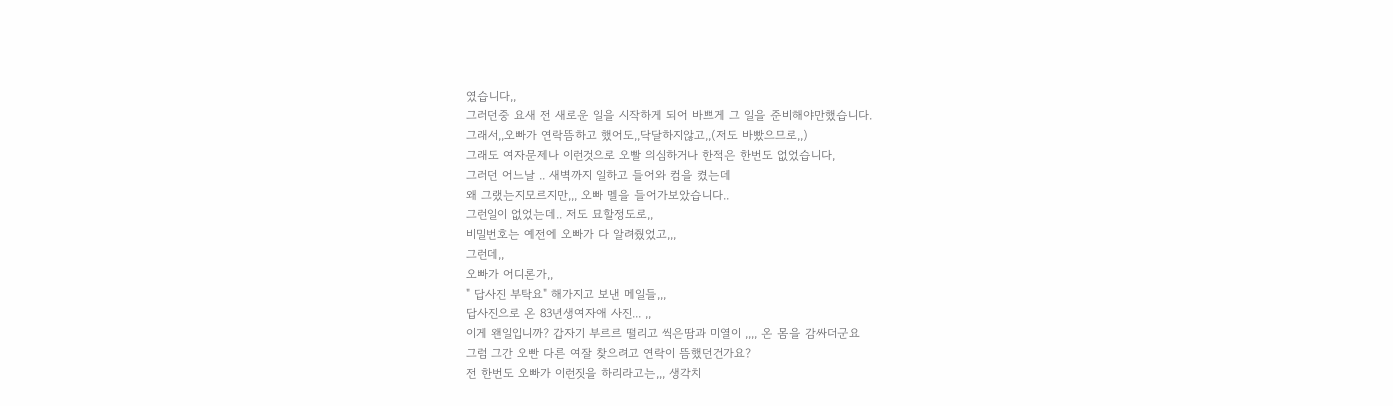였습니다,,
그러던중 요새 전 새로운 일을 시작하게 되어 바쁘게 그 일을 준비해야만했습니다.
그래서,,오빠가 연락뜸하고 했어도,,닥달하지않고,,(저도 바빴으므로,,)
그래도 여자문제나 이런것으로 오빨 의심하거나 한적은 한번도 없었습니다,
그러던 어느날 .. 새벽까지 일하고 들어와 컴을 켰는데
왜 그랬는지모르지만,,, 오빠 멜을 들어가보았습니다..
그런일이 없었는데.. 저도 묘할정도로,,
비밀번호는 예전에 오빠가 다 알려줬었고,,,
그런데,,
오빠가 어디론가,,
" 답사진 부탁요" 해가지고 보낸 메일들,,,
답사진으로 온 83년생여자애 사진... ,,
이게 왠일입니까? 갑자기 부르르 떨리고 씩은땀과 미열이 ,,,, 온 몸을 감싸더군요
그럼 그간 오빤 다른 여잘 찾으려고 연락이 뜸했던건가요?
전 한번도 오빠가 이런짓을 하리라고는,,, 생각치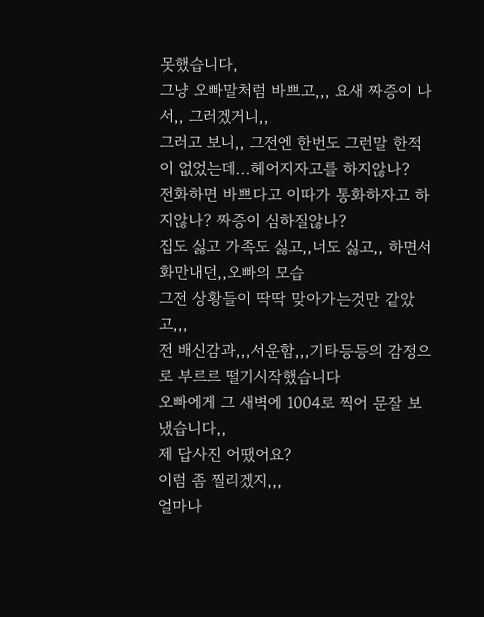못했습니다,
그냥 오빠말처럼 바쁘고,,, 요새 짜증이 나서,, 그러겠거니,,
그러고 보니,, 그전엔 한번도 그런말 한적이 없었는데...헤어지자고를 하지않나?
전화하면 바쁘다고 이따가 통화하자고 하지않나? 짜증이 심하질않나?
집도 싫고 가족도 싫고,,너도 싫고,, 하면서 화만내던,,오빠의 모습
그전 상황들이 딱딱 맞아가는것만 같았고,,,
전 배신감과,,,서운함,,,기타등등의 감정으로 부르르 떨기시작했습니다
오빠에게 그 새벽에 1004로 찍어 문잘 보냈습니다,,
제 답사진 어땠어요?
이럼 좀 찔리겠지,,,
얼마나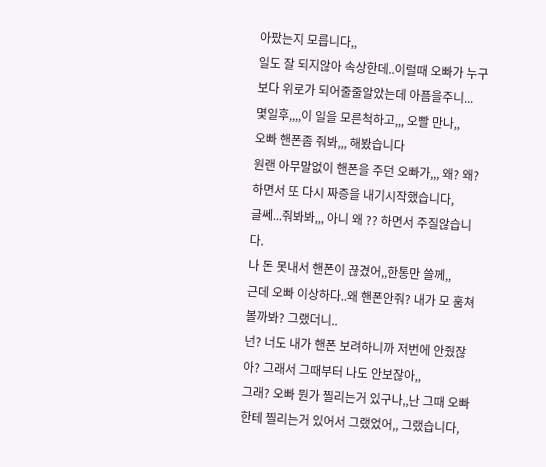아팠는지 모릅니다,,
일도 잘 되지않아 속상한데..이럴때 오빠가 누구보다 위로가 되어줄줄알았는데 아픔을주니...
몇일후,,,,이 일을 모른척하고,,, 오빨 만나,,
오빠 핸폰좀 줘봐,,, 해봤습니다
원랜 아무말없이 핸폰을 주던 오빠가,,, 왜? 왜? 하면서 또 다시 짜증을 내기시작했습니다,
글쎄...줘봐봐,,, 아니 왜 ?? 하면서 주질않습니다.
나 돈 못내서 핸폰이 끊겼어,,한통만 쓸께,,
근데 오빠 이상하다..왜 핸폰안줘? 내가 모 훔쳐볼까봐? 그랬더니..
넌? 너도 내가 핸폰 보려하니까 저번에 안줬잖아? 그래서 그때부터 나도 안보잖아,,
그래? 오빠 뭔가 찔리는거 있구나,,난 그때 오빠한테 찔리는거 있어서 그랬었어,, 그랬습니다,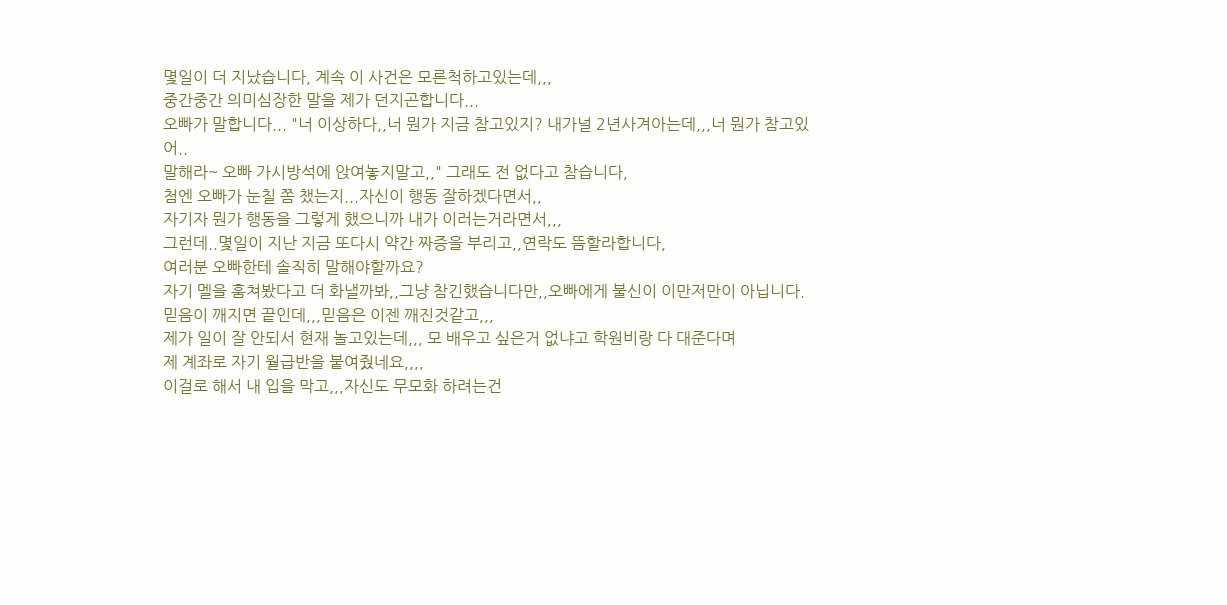몇일이 더 지났습니다, 계속 이 사건은 모른척하고있는데,,,
중간중간 의미심장한 말을 제가 던지곤합니다...
오빠가 말합니다... "너 이상하다,,너 뭔가 지금 참고있지? 내가널 2년사겨아는데,,,너 뭔가 참고있어..
말해라~ 오빠 가시방석에 앉여놓지말고,," 그래도 전 없다고 참습니다,
첨엔 오빠가 눈칠 쫌 챘는지...자신이 행동 잘하겠다면서,,
자기자 뭔가 행동을 그렇게 했으니까 내가 이러는거라면서,,,
그런데..몇일이 지난 지금 또다시 약간 짜증을 부리고,,연락도 뜸할라합니다,
여러분 오빠한테 솔직히 말해야할까요?
자기 멜을 훔쳐봤다고 더 화낼까봐,,그냥 참긴했습니다만,,오빠에게 불신이 이만저만이 아닙니다.
믿음이 깨지면 끝인데,,,믿음은 이젠 깨진것같고,,,
제가 일이 잘 안되서 현재 놀고있는데,,, 모 배우고 싶은거 없냐고 학원비랑 다 대준다며
제 계좌로 자기 월급반을 붙여줬네요,,,,
이걸로 해서 내 입을 막고,,,자신도 무모화 하려는건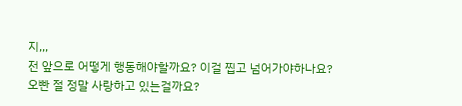지,,,
전 앞으로 어떻게 행동해야할까요? 이걸 찝고 넘어가야하나요?
오빤 절 정말 사랑하고 있는걸까요?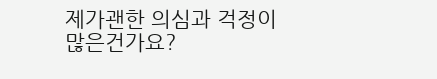제가괜한 의심과 걱정이 많은건가요?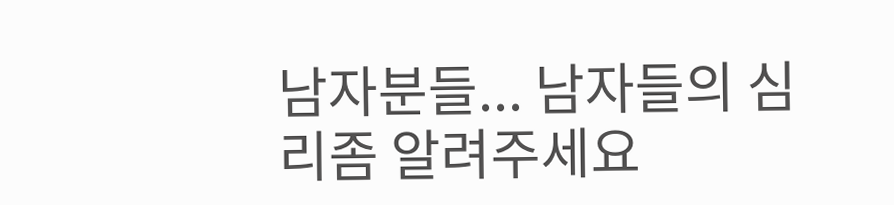남자분들... 남자들의 심리좀 알려주세요